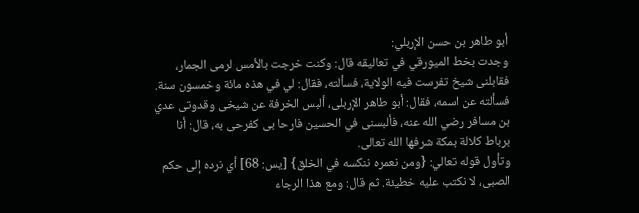أبو طاهر بن حسن الإربلي:
وجدت بخط الميورقي في تعاليقه قال: وكنت خرجت بالأمس لرمى الجمار، فقابلنى شيخ تفرست فيه الولاية، فسألته، فقال: لي في هذه مائة وخمسون سنة. فسألته عن اسمه، فقال: أبو طاهر الإربلى، ألبس الخرفة عن شيخى وقدوتى عدي بن مسافر رضي الله عنه، فألبسنى في الحسين فارحا بى كفرحى به، قال: أنا برباط كلالة بمكة شرفها الله تعالى.
وتأول قوله تعالي: {ومن نعمره ننكسه في الخلق} [يس: 68] أي نرده إلى حكم الصبى، لا نكتب عليه خطيئة. ثم قال: ومع هذا الرجاء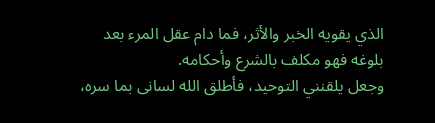الذي يقويه الخبر والأثر، فما دام عقل المرء بعد بلوغه فهو مكلف بالشرع وأحكامه.
وجعل يلقنني التوحيد، فأطلق الله لسانى بما سره،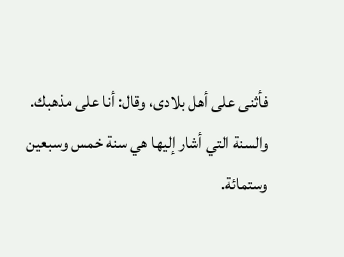فأثنى على أهل بلادى، وقال: أنا على مذهبك.
والسنة التي أشار إليها هي سنة خمس وسبعين وستمائة.